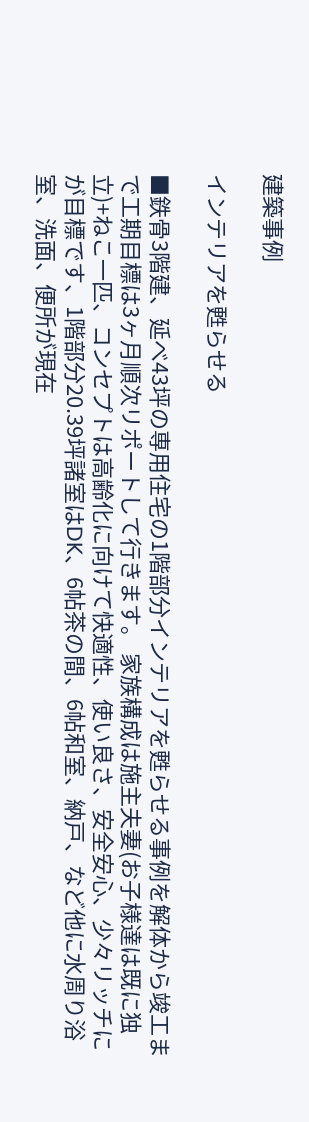建築事例

インテリアを甦らせる

■鉄骨3階建、延べ43坪の専用住宅の1階部分インテリアを甦らせる事例を解体から竣工まで工期目標は3ヶ月順次リポートして行きます。 家族構成は施主夫妻(お子様達は既に独立)+ねこ一匹、コンセプトは高齢化に向けて快適性、使い良さ、安全安心、少々リッチにが目標です、1階部分20.39坪諸室はDK、6帖茶の間、6帖和室、納戸、など他に水周り浴室、洗面、便所が現在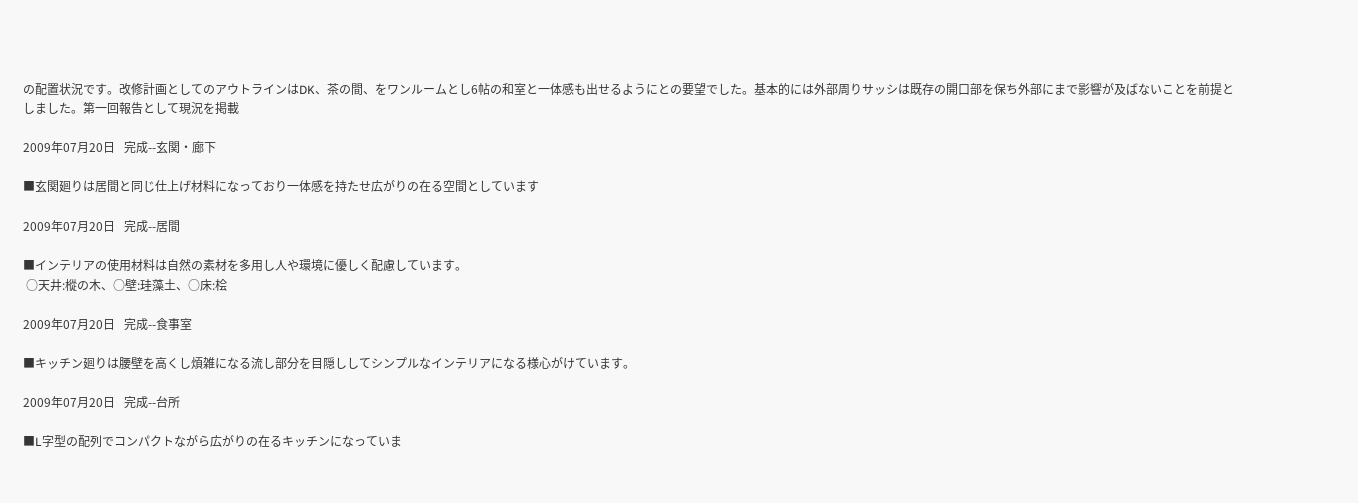の配置状況です。改修計画としてのアウトラインはDK、茶の間、をワンルームとし6帖の和室と一体感も出せるようにとの要望でした。基本的には外部周りサッシは既存の開口部を保ち外部にまで影響が及ばないことを前提としました。第一回報告として現況を掲載

2009年07月20日   完成--玄関・廊下

■玄関廻りは居間と同じ仕上げ材料になっており一体感を持たせ広がりの在る空間としています

2009年07月20日   完成--居間

■インテリアの使用材料は自然の素材を多用し人や環境に優しく配慮しています。
 ○天井:樅の木、○壁:珪藻土、○床:桧

2009年07月20日   完成--食事室

■キッチン廻りは腰壁を高くし煩雑になる流し部分を目隠ししてシンプルなインテリアになる様心がけています。

2009年07月20日   完成--台所

■L字型の配列でコンパクトながら広がりの在るキッチンになっていま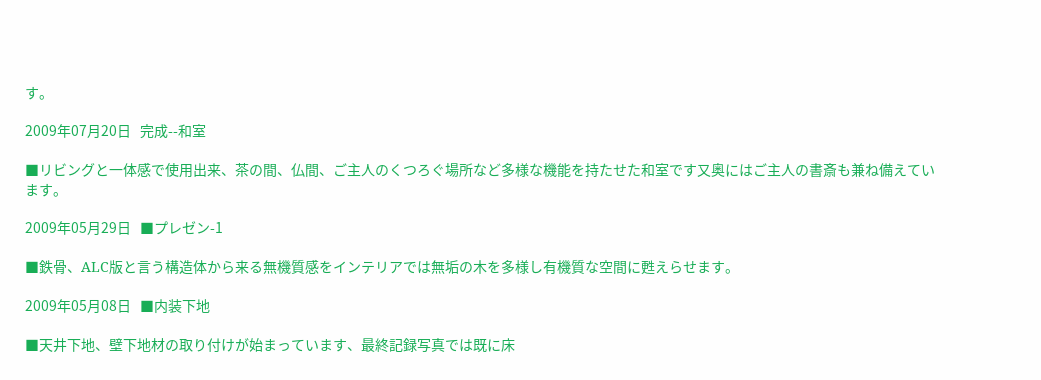す。

2009年07月20日   完成--和室

■リビングと一体感で使用出来、茶の間、仏間、ご主人のくつろぐ場所など多様な機能を持たせた和室です又奥にはご主人の書斎も兼ね備えています。

2009年05月29日   ■プレゼン-1

■鉄骨、ALC版と言う構造体から来る無機質感をインテリアでは無垢の木を多様し有機質な空間に甦えらせます。

2009年05月08日   ■内装下地

■天井下地、壁下地材の取り付けが始まっています、最終記録写真では既に床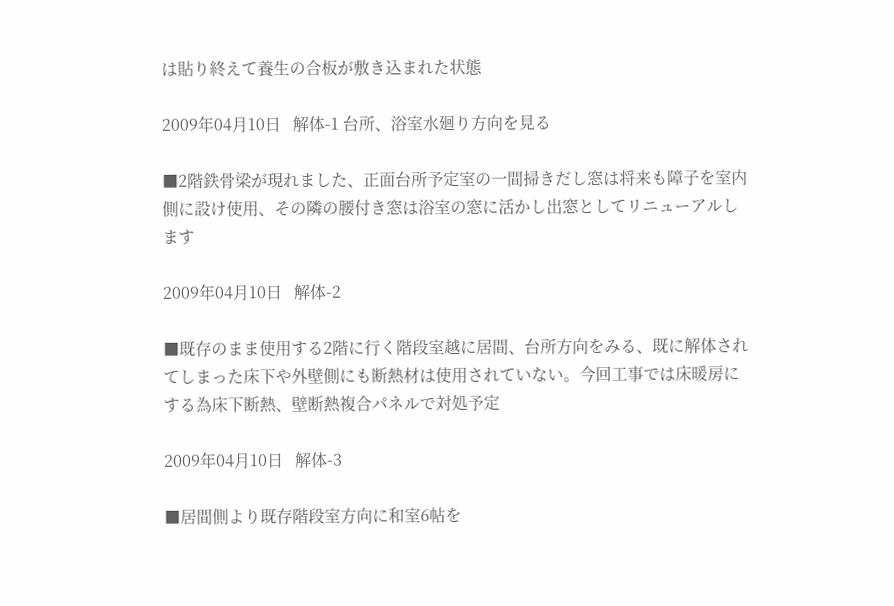は貼り終えて養生の合板が敷き込まれた状態

2009年04月10日   解体-1 台所、浴室水廻り方向を見る

■2階鉄骨梁が現れました、正面台所予定室の一間掃きだし窓は将来も障子を室内側に設け使用、その隣の腰付き窓は浴室の窓に活かし出窓としてリニューアルします

2009年04月10日   解体-2

■既存のまま使用する2階に行く階段室越に居間、台所方向をみる、既に解体されてしまった床下や外壁側にも断熱材は使用されていない。今回工事では床暖房にする為床下断熱、壁断熱複合パネルで対処予定

2009年04月10日   解体-3

■居間側より既存階段室方向に和室6帖を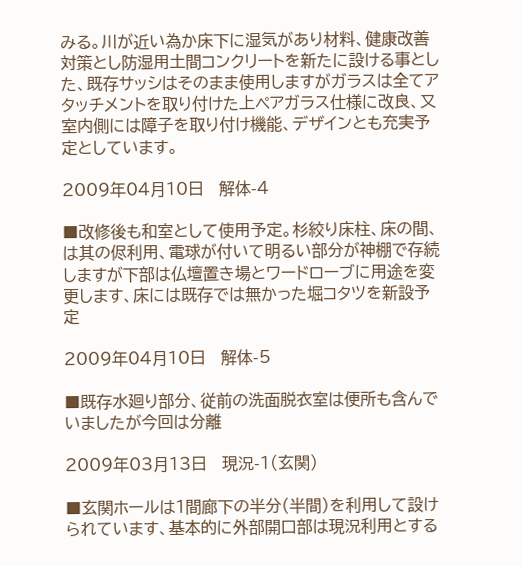みる。川が近い為か床下に湿気があり材料、健康改善対策とし防湿用土間コンクリートを新たに設ける事とした、既存サッシはそのまま使用しますがガラスは全てアタッチメントを取り付けた上ペアガラス仕様に改良、又室内側には障子を取り付け機能、デザインとも充実予定としています。

2009年04月10日   解体-4

■改修後も和室として使用予定。杉絞り床柱、床の間、は其の侭利用、電球が付いて明るい部分が神棚で存続しますが下部は仏壇置き場とワードローブに用途を変更します、床には既存では無かった堀コタツを新設予定

2009年04月10日   解体-5

■既存水廻り部分、従前の洗面脱衣室は便所も含んでいましたが今回は分離

2009年03月13日   現況-1(玄関)

■玄関ホールは1間廊下の半分(半間)を利用して設けられています、基本的に外部開口部は現況利用とする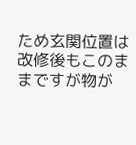ため玄関位置は改修後もこのままですが物が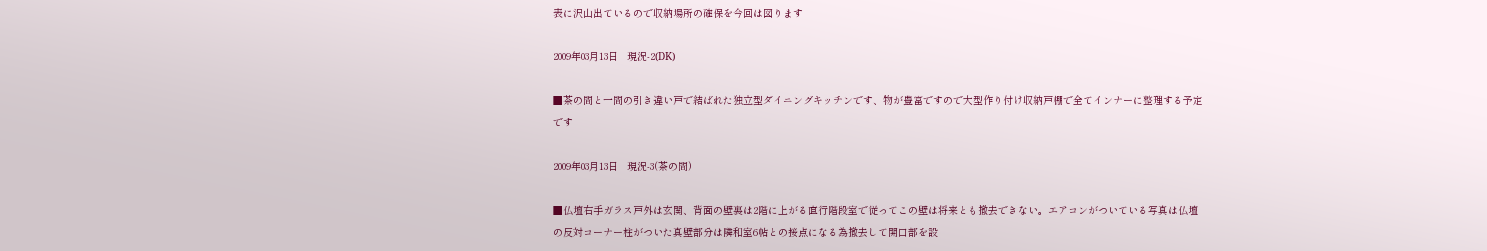表に沢山出ているので収納場所の確保を今回は図ります

2009年03月13日   現況-2(DK)

■茶の間と一間の引き違い戸で結ばれた独立型ダイニングキッチンです、物が豊富ですので大型作り付け収納戸棚で全てインナーに整理する予定です

2009年03月13日   現況-3(茶の間)

■仏壇右手ガラス戸外は玄関、背面の壁裏は2階に上がる直行階段室で従ってこの壁は将来とも撤去できない。エアコンがついている写真は仏壇の反対コーナー柱がついた真壁部分は隣和室6帖との接点になる為撤去して開口部を設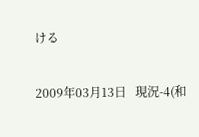ける

2009年03月13日   現況-4(和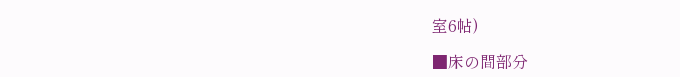室6帖)

■床の間部分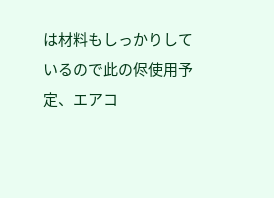は材料もしっかりしているので此の侭使用予定、エアコ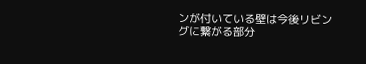ンが付いている壁は今後リビングに繋がる部分